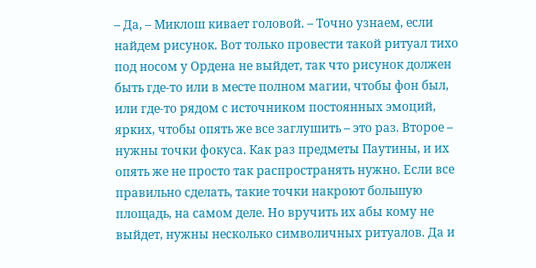– Да, – Миклош кивает головой. – Точно узнаем, если найдем рисунок. Вот только провести такой ритуал тихо под носом у Ордена не выйдет, так что рисунок должен быть где-то или в месте полном магии, чтобы фон был, или где-то рядом с источником постоянных эмоций, ярких, чтобы опять же все заглушить – это раз. Второе – нужны точки фокуса. Как раз предметы Паутины, и их опять же не просто так распространять нужно. Если все правильно сделать, такие точки накроют большую площадь, на самом деле. Но вручить их абы кому не выйдет, нужны несколько символичных ритуалов. Да и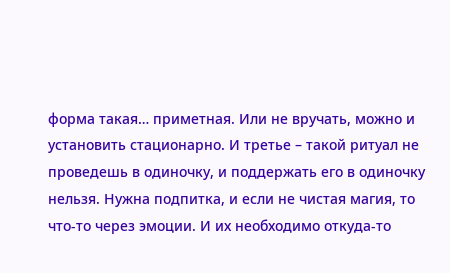форма такая… приметная. Или не вручать, можно и установить стационарно. И третье – такой ритуал не проведешь в одиночку, и поддержать его в одиночку нельзя. Нужна подпитка, и если не чистая магия, то что-то через эмоции. И их необходимо откуда-то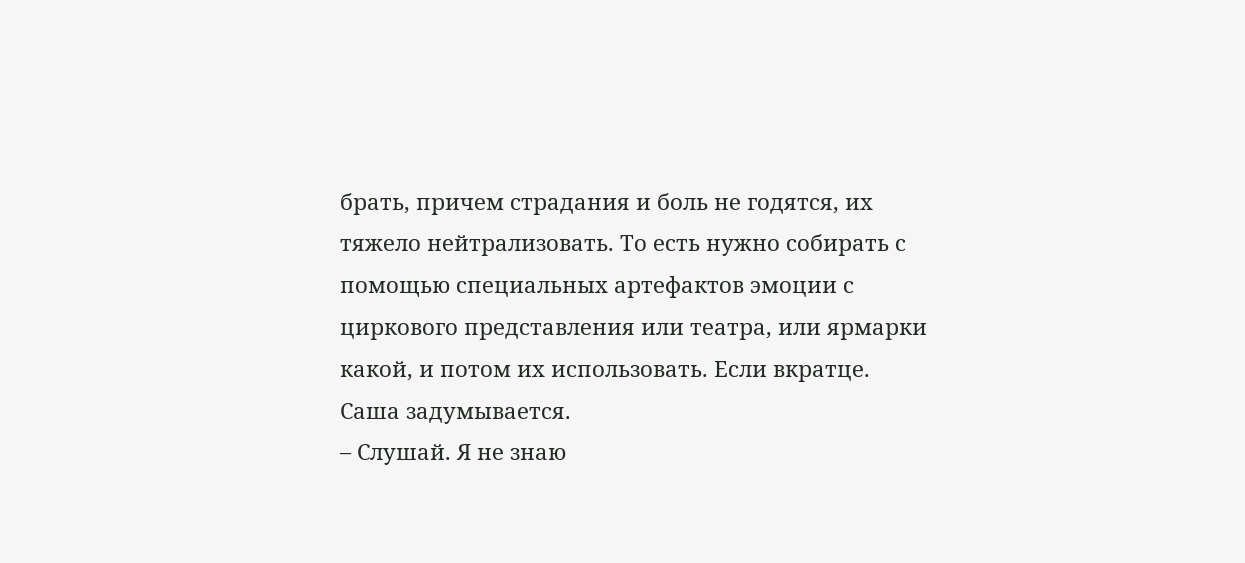брать, причем страдания и боль не годятся, их тяжело нейтрализовать. То есть нужно собирать с помощью специальных артефактов эмоции с циркового представления или театра, или ярмарки какой, и потом их использовать. Если вкратце.
Саша задумывается.
– Слушай. Я не знаю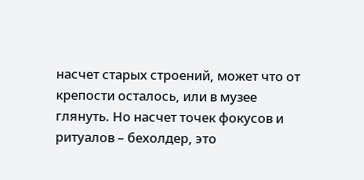насчет старых строений, может что от крепости осталось, или в музее глянуть. Но насчет точек фокусов и ритуалов – бехолдер, это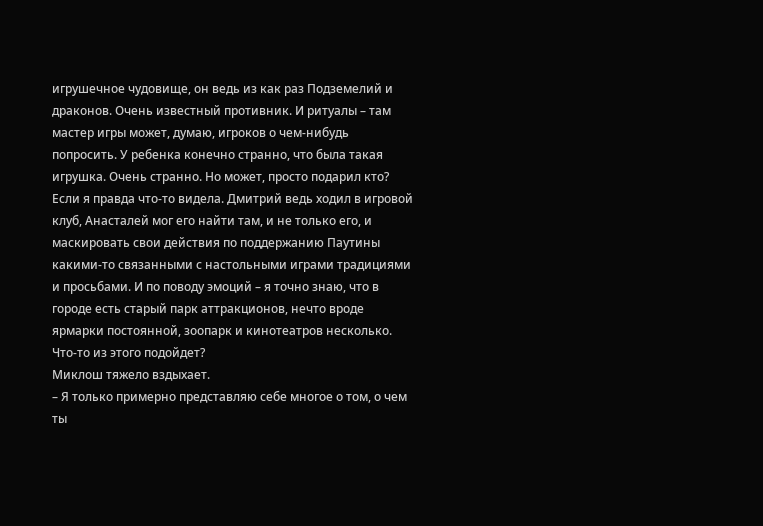игрушечное чудовище, он ведь из как раз Подземелий и драконов. Очень известный противник. И ритуалы – там мастер игры может, думаю, игроков о чем-нибудь попросить. У ребенка конечно странно, что была такая игрушка. Очень странно. Но может, просто подарил кто? Если я правда что-то видела. Дмитрий ведь ходил в игровой клуб, Анасталей мог его найти там, и не только его, и маскировать свои действия по поддержанию Паутины какими-то связанными с настольными играми традициями и просьбами. И по поводу эмоций – я точно знаю, что в городе есть старый парк аттракционов, нечто вроде ярмарки постоянной, зоопарк и кинотеатров несколько. Что-то из этого подойдет?
Миклош тяжело вздыхает.
– Я только примерно представляю себе многое о том, о чем ты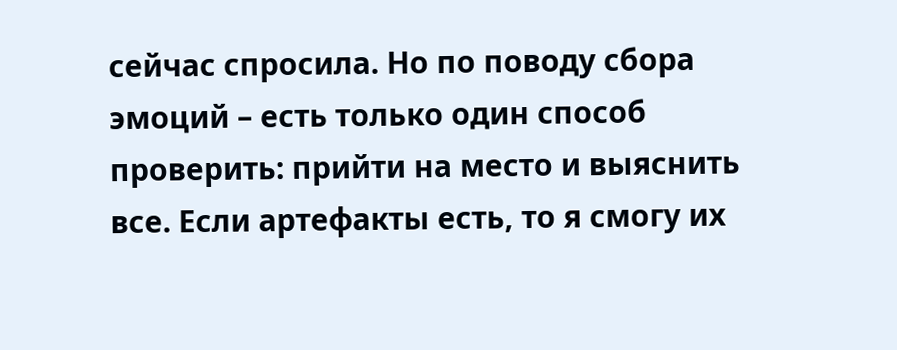сейчас спросила. Но по поводу сбора эмоций – есть только один способ проверить: прийти на место и выяснить все. Если артефакты есть, то я смогу их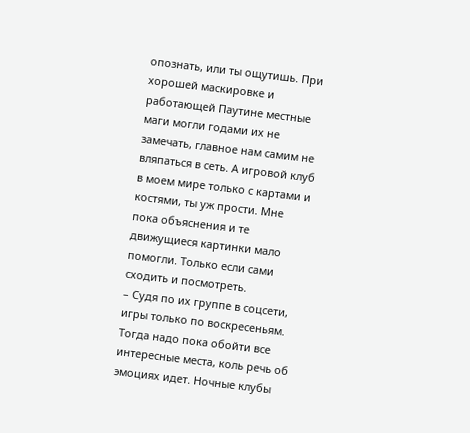опознать, или ты ощутишь. При хорошей маскировке и работающей Паутине местные маги могли годами их не замечать, главное нам самим не вляпаться в сеть. А игровой клуб в моем мире только с картами и костями, ты уж прости. Мне пока объяснения и те движущиеся картинки мало помогли. Только если сами сходить и посмотреть.
– Судя по их группе в соцсети, игры только по воскресеньям. Тогда надо пока обойти все интересные места, коль речь об эмоциях идет. Ночные клубы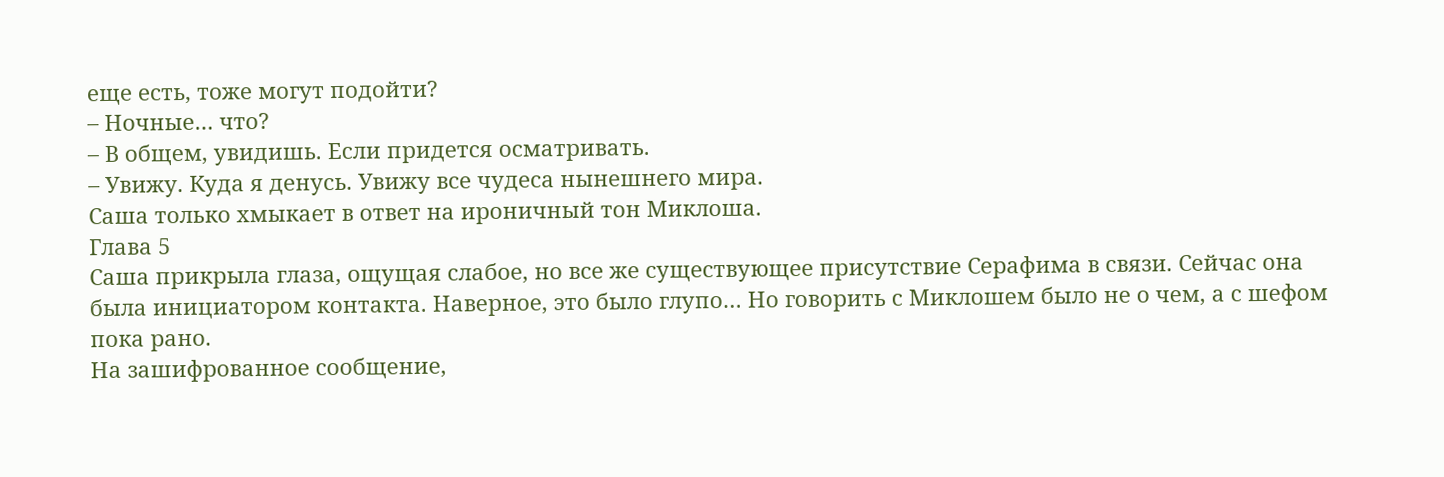еще есть, тоже могут подойти?
– Ночные… что?
– В общем, увидишь. Если придется осматривать.
– Увижу. Куда я денусь. Увижу все чудеса нынешнего мира.
Саша только хмыкает в ответ на ироничный тон Миклоша.
Глава 5
Саша прикрыла глаза, ощущая слабое, но все же существующее присутствие Серафима в связи. Сейчас она была инициатором контакта. Наверное, это было глупо… Но говорить с Миклошем было не о чем, а с шефом пока рано.
На зашифрованное сообщение,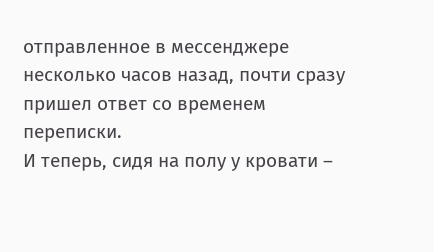отправленное в мессенджере несколько часов назад, почти сразу пришел ответ со временем переписки.
И теперь, сидя на полу у кровати –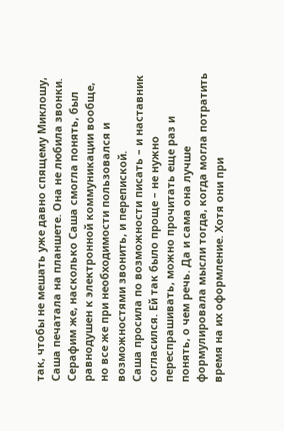так, чтобы не мешать уже давно спящему Миклошу, Саша печатала на планшете. Она не любила звонки. Серафим же, насколько Саша смогла понять, был равнодушен к электронной коммуникации вообще, но все же при необходимости пользовался и возможностями звонить, и перепиской.
Саша просила по возможности писать – и наставник согласился. Ей так было проще – не нужно переспрашивать, можно прочитать еще раз и понять, о чем речь. Да и сама она лучше формулировала мысли тогда, когда могла потратить время на их оформление. Хотя они при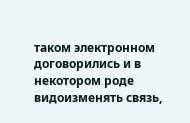таком электронном договорились и в некотором роде видоизменять связь,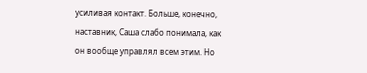усиливая контакт. Больше, конечно, наставник, Саша слабо понимала, как он вообще управлял всем этим. Но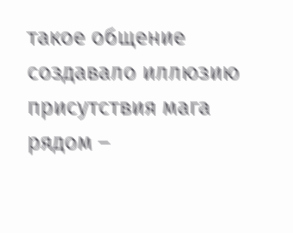такое общение создавало иллюзию присутствия мага рядом –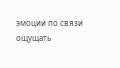эмоции по связи ощущать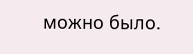можно было.